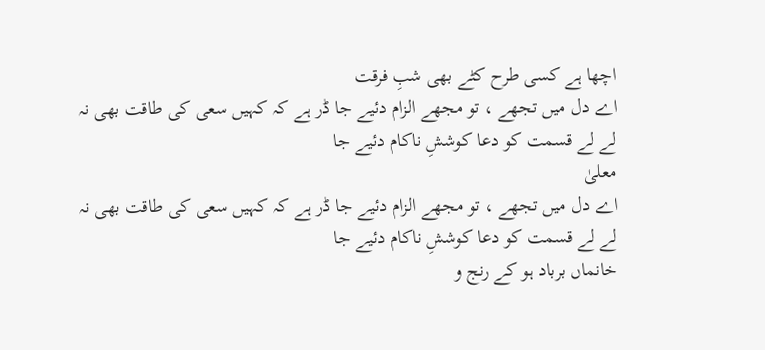اچھا ہے کسی طرح کٹے بھی شبِ فرقت
اے دل میں تجھے ، تو مجھے الزام دئیے جا ڈر ہے کہ کہیں سعی کی طاقت بھی نہ لے لے قسمت کو دعا کوششِ ناکام دئیے جا
معلیٰ
اے دل میں تجھے ، تو مجھے الزام دئیے جا ڈر ہے کہ کہیں سعی کی طاقت بھی نہ لے لے قسمت کو دعا کوششِ ناکام دئیے جا
خانماں برباد ہو کے رنج و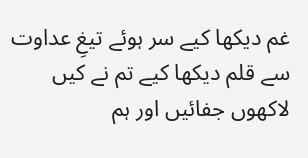غم دیکھا کیے سر ہوئے تیغِ عداوت سے قلم دیکھا کیے تم نے کیں لاکھوں جفائیں اور ہم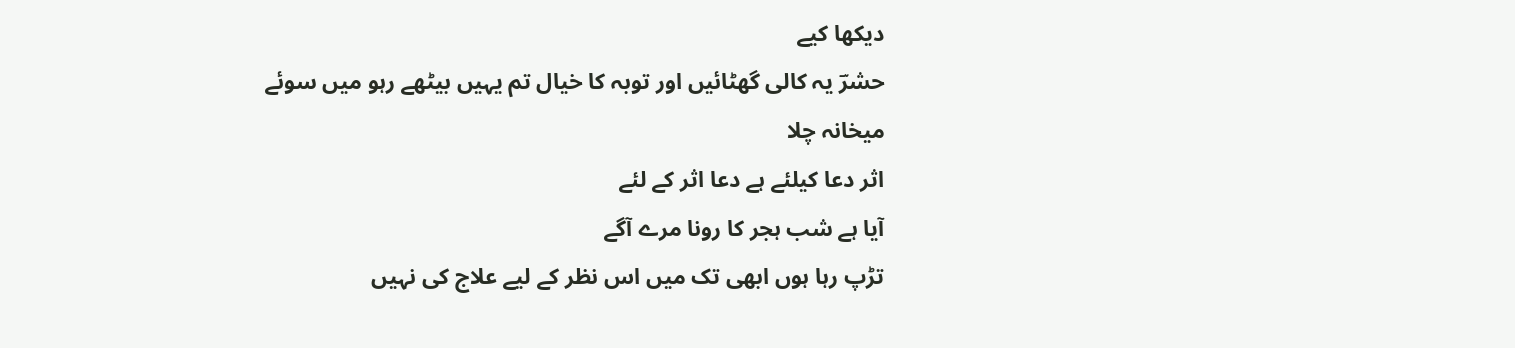دیکھا کیے
حشرؔ یہ کالی گھٹائیں اور توبہ کا خیال تم یہیں بیٹھے رہو میں سوئے میخانہ چلا
اثر دعا کیلئے ہے دعا اثر کے لئے
آیا ہے شب ہجر کا رونا مرے آگے
تڑپ رہا ہوں ابھی تک میں اس نظر کے لیے علاج کی نہیں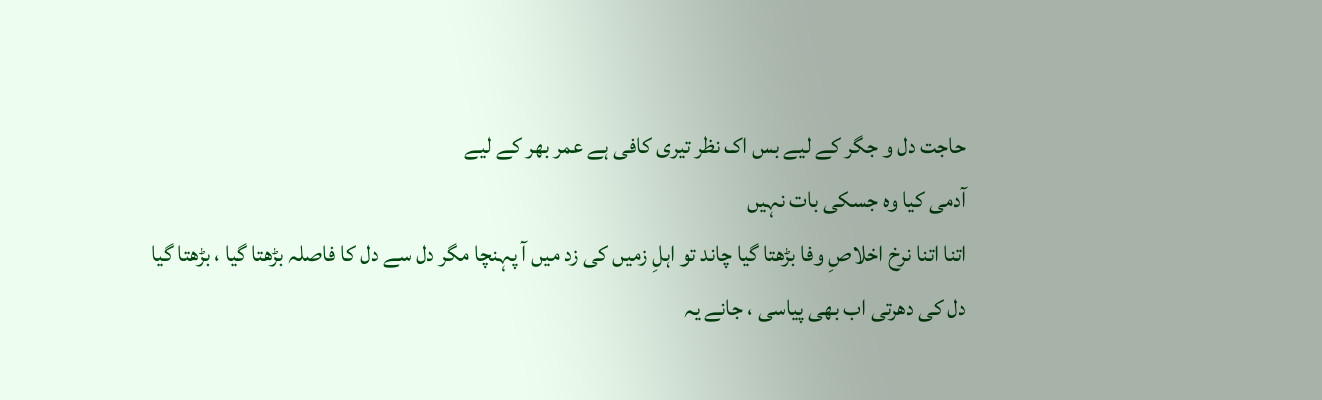حاجت دل و جگر کے لیے بس اک نظر تیری کافی ہے عمر بھر کے لیے
آدمی کیا وہ جسکی بات نہیں
اتنا اتنا نرخ اخلاصِ وفا بڑھتا گیا چاند تو اہلِ زمیں کی زد میں آ پہنچا مگر دل سے دل کا فاصلہ بڑھتا گیا ، بڑھتا گیا
دل کی دھرتی اب بھی پیاسی ، جانے یہ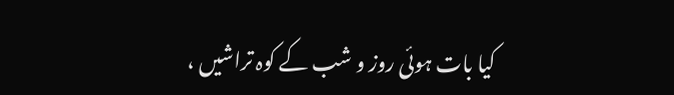کیا بات ہوئی روز و شب کے کوہ تراشیں ،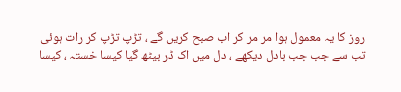روز کا یہ معمول ہوا مر مر کر اب صبح کریں گے ، تڑپ تڑپ کر رات ہوئی
تب سے جب جب بادل دیکھے ، دل میں اک ڈر بیٹھ گیا کیسا خستہ ، کیسا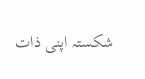شکستہ اپنی ذات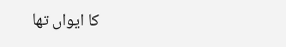کا ایواں تھا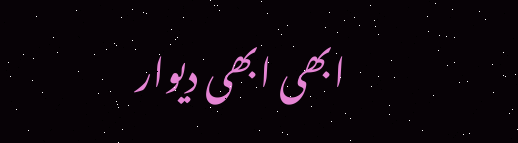ابھی ابھی دیوار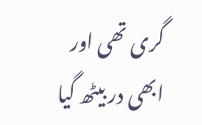گری تھی اور ابھی در بیٹھ گیا